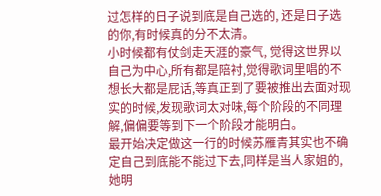过怎样的日子说到底是自己选的, 还是日子选的你,有时候真的分不太清。
小时候都有仗剑走天涯的豪气, 觉得这世界以自己为中心,所有都是陪衬,觉得歌词里唱的不想长大都是屁话,等真正到了要被推出去面对现实的时候,发现歌词太对味,每个阶段的不同理解,偏偏要等到下一个阶段才能明白。
最开始决定做这一行的时候苏雁青其实也不确定自己到底能不能过下去,同样是当人家姐的,她明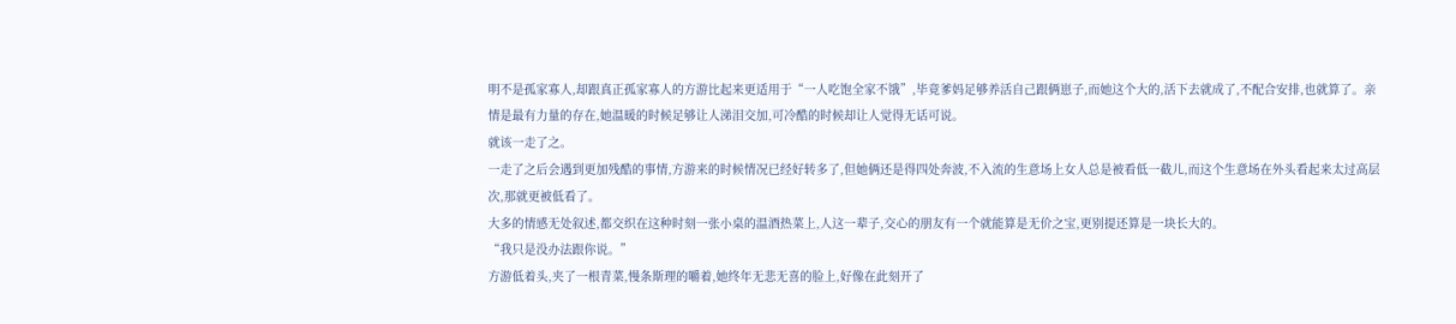明不是孤家寡人,却跟真正孤家寡人的方游比起来更适用于“一人吃饱全家不饿”,毕竟爹妈足够养活自己跟俩崽子,而她这个大的,活下去就成了,不配合安排,也就算了。亲情是最有力量的存在,她温暖的时候足够让人涕泪交加,可冷酷的时候却让人觉得无话可说。
就该一走了之。
一走了之后会遇到更加残酷的事情,方游来的时候情况已经好转多了,但她俩还是得四处奔波,不入流的生意场上女人总是被看低一截儿,而这个生意场在外头看起来太过高层次,那就更被低看了。
大多的情感无处叙述,都交织在这种时刻一张小桌的温酒热菜上,人这一辈子,交心的朋友有一个就能算是无价之宝,更别提还算是一块长大的。
“我只是没办法跟你说。”
方游低着头,夹了一根青菜,慢条斯理的嚼着,她终年无悲无喜的脸上,好像在此刻开了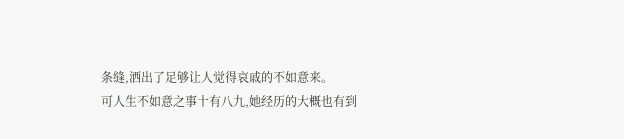条缝,洒出了足够让人觉得哀戚的不如意来。
可人生不如意之事十有八九,她经历的大概也有到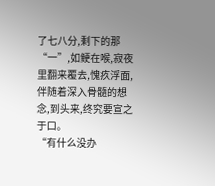了七八分,剩下的那“一”,如鲠在喉,寂夜里翻来覆去,愧疚浮面,伴随着深入骨髓的想念,到头来,终究要宣之于口。
“有什么没办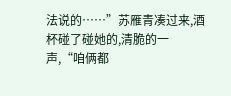法说的……”苏雁青凑过来,酒杯碰了碰她的,清脆的一声,“咱俩都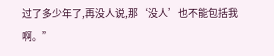过了多少年了,再没人说,那‘没人’也不能包括我啊。”